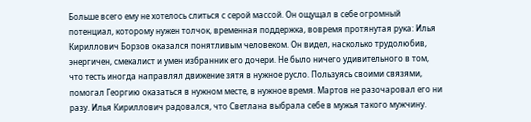Больше всего ему не хотелось слиться с серой массой. Он ощущал в себе огромный потенциал, которому нужен толчок, временная поддержка, вовремя протянутая рука: Илья Кириллович Борзов оказался понятливым человеком. Он видел, насколько трудолюбив, энергичен, смекалист и умен избранник его дочери. Не было ничего удивительного в том, что тесть иногда направлял движение зятя в нужное русло. Пользуясь своими связями, помогал Георгию оказаться в нужном месте, в нужное время. Мартов не разочаровал его ни разу. Илья Кириллович радовался, что Светлана выбрала себе в мужья такого мужчину.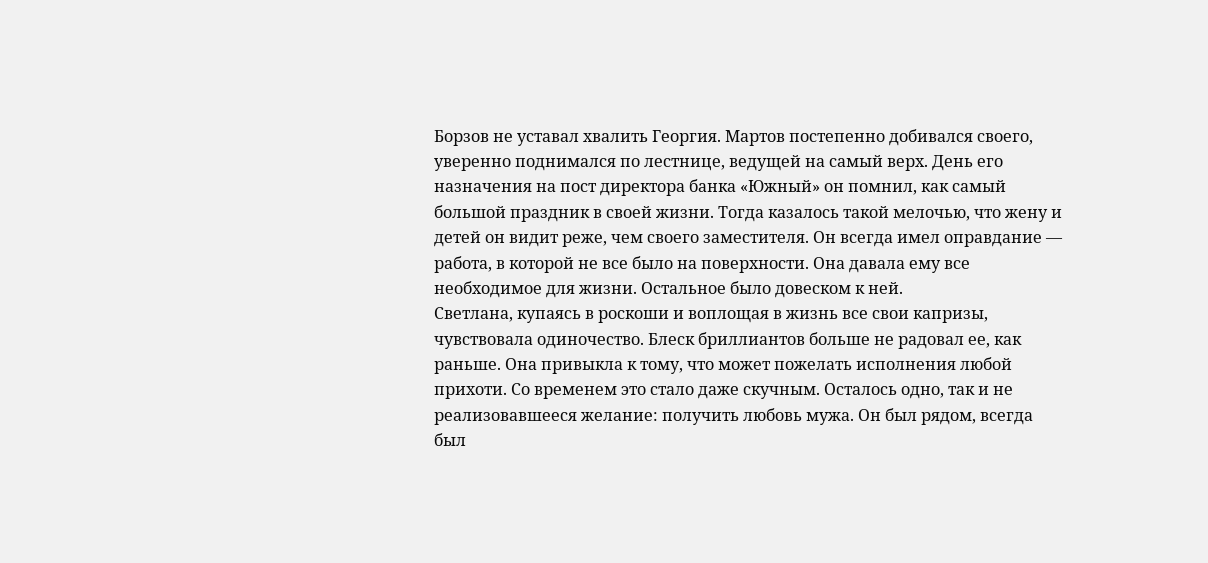Борзов не уставал хвалить Георгия. Мартов постепенно добивался своего, уверенно поднимался по лестнице, ведущей на самый верх. День его назначения на пост директора банка «Южный» он помнил, как самый большой праздник в своей жизни. Тогда казалось такой мелочью, что жену и детей он видит реже, чем своего заместителя. Он всегда имел оправдание — работа, в которой не все было на поверхности. Она давала ему все необходимое для жизни. Остальное было довеском к ней.
Светлана, купаясь в роскоши и воплощая в жизнь все свои капризы, чувствовала одиночество. Блеск бриллиантов больше не радовал ее, как раньше. Она привыкла к тому, что может пожелать исполнения любой прихоти. Со временем это стало даже скучным. Осталось одно, так и не реализовавшееся желание: получить любовь мужа. Он был рядом, всегда был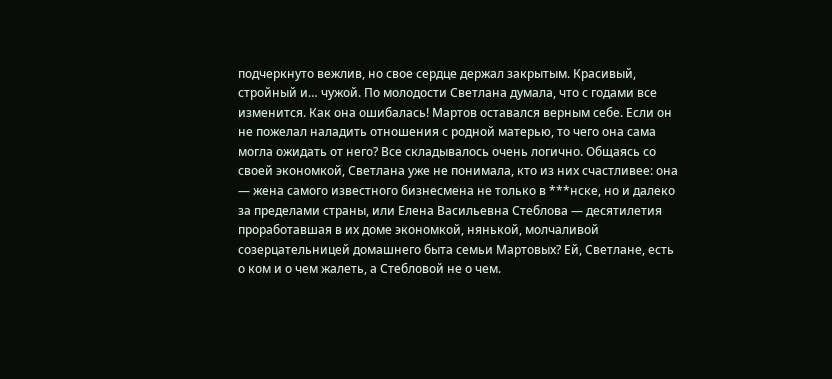подчеркнуто вежлив, но свое сердце держал закрытым. Красивый, стройный и… чужой. По молодости Светлана думала, что с годами все изменится. Как она ошибалась! Мартов оставался верным себе. Если он не пожелал наладить отношения с родной матерью, то чего она сама могла ожидать от него? Все складывалось очень логично. Общаясь со своей экономкой, Светлана уже не понимала, кто из них счастливее: она — жена самого известного бизнесмена не только в ***нске, но и далеко за пределами страны, или Елена Васильевна Стеблова — десятилетия проработавшая в их доме экономкой, нянькой, молчаливой созерцательницей домашнего быта семьи Мартовых? Ей, Светлане, есть о ком и о чем жалеть, а Стебловой не о чем.